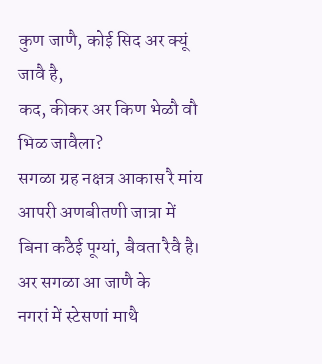कुण जाणै, कोई सिद अर क्यूं जावै है,
कद, कीकर अर किण भेळौ वौ भिळ जावैला?
सगळा ग्रह नक्षत्र आकास रै मांय
आपरी अणबीतणी जात्रा में
बिना कठैई पूग्यां, बैवता रैवै है।
अर सगळा आ जाणै के
नगरां में स्टेसणां माथै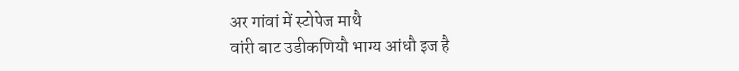अर गांवां में स्टोपेज माथै
वांरी बाट उडीकणियौ भाग्य आंधौ इज है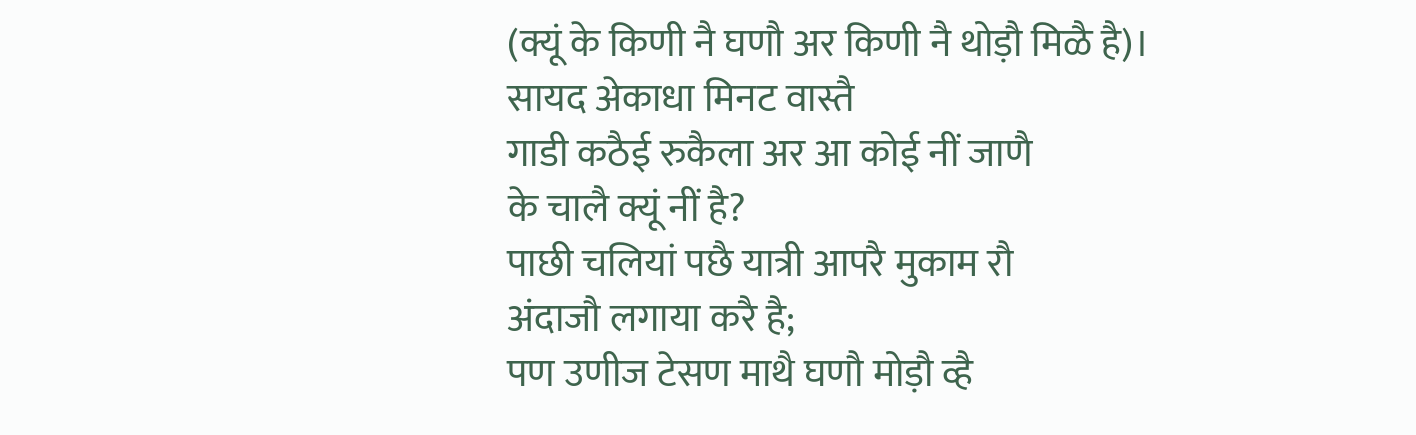(क्यूं के किणी नै घणौ अर किणी नै थोड़ौ मिळै है)।
सायद अेकाधा मिनट वास्तै
गाडी कठैई रुकैला अर आ कोई नीं जाणै
के चालै क्यूं नीं है?
पाछी चलियां पछै यात्री आपरै मुकाम रौ
अंदाजौ लगाया करै है;
पण उणीज टेसण माथै घणौ मोड़ौ व्है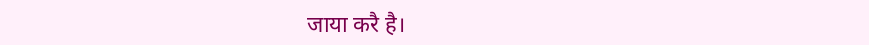जाया करै है।